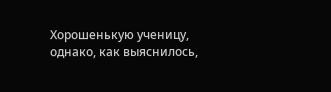Хорошенькую ученицу, однако, как выяснилось,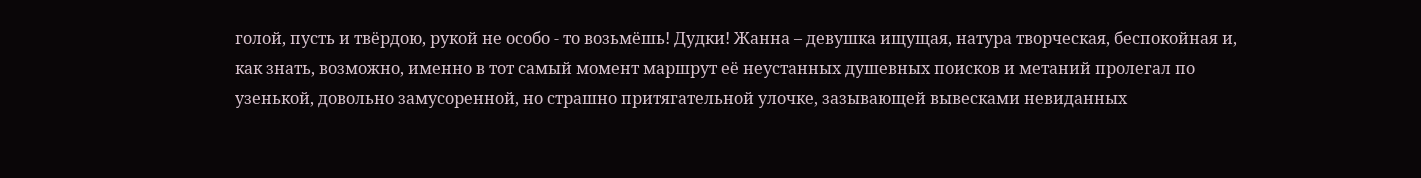голой, пусть и твёрдою, рукой не особо - то возьмёшь! Дудки! Жанна – девушка ищущая, натура творческая, беспокойная и, как знать, возможно, именно в тот самый момент маршрут её неустанных душевных поисков и метаний пролегал по узенькой, довольно замусоренной, но страшно притягательной улочке, зазывающей вывесками невиданных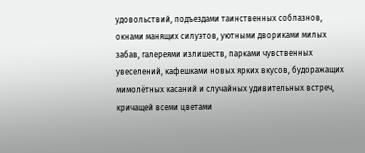удовольствий, подъездами таинственных соблазнов, окнами манящих силуэтов, уютными двориками милых забав, галереями излишеств, парками чувственных увеселений, кафешками новых ярких вкусов, будоражащих мимолётных касаний и случайных удивительных встреч, кричащей всеми цветами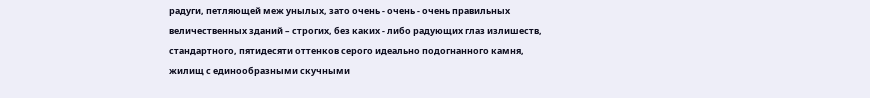радуги, петляющей меж унылых, зато очень - очень - очень правильных величественных зданий – строгих, без каких - либо радующих глаз излишеств, стандартного, пятидесяти оттенков серого идеально подогнанного камня, жилищ с единообразными скучными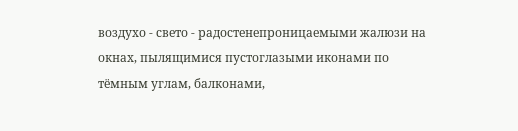воздухо - свето - радостенепроницаемыми жалюзи на окнах, пылящимися пустоглазыми иконами по тёмным углам, балконами,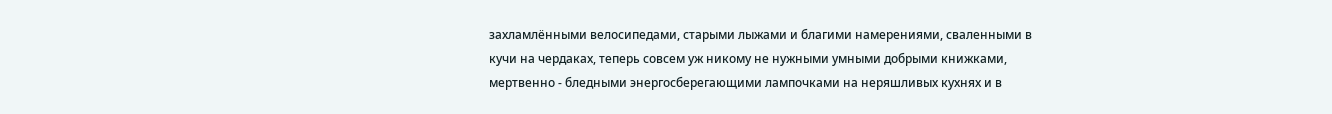захламлёнными велосипедами, старыми лыжами и благими намерениями, сваленными в кучи на чердаках, теперь совсем уж никому не нужными умными добрыми книжками, мертвенно - бледными энергосберегающими лампочками на неряшливых кухнях и в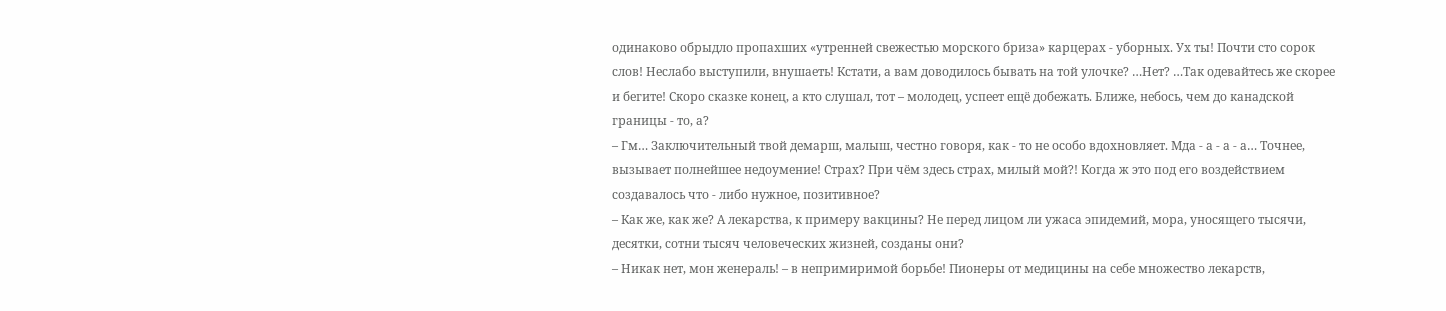одинаково обрыдло пропахших «утренней свежестью морского бриза» карцерах - уборных. Ух ты! Почти сто сорок слов! Неслабо выступили, внушаеть! Кстати, а вам доводилось бывать на той улочке? …Нет? …Так одевайтесь же скорее и бегите! Скоро сказке конец, а кто слушал, тот – молодец, успеет ещё добежать. Ближе, небось, чем до канадской границы - то, а?
– Гм… Заключительный твой демарш, малыш, честно говоря, как - то не особо вдохновляет. Мда - а - а - а… Точнее, вызывает полнейшее недоумение! Страх? При чём здесь страх, милый мой?! Когда ж это под его воздействием создавалось что - либо нужное, позитивное?
– Как же, как же? А лекарства, к примеру вакцины? Не перед лицом ли ужаса эпидемий, мора, уносящего тысячи, десятки, сотни тысяч человеческих жизней, созданы они?
– Никак нет, мон женераль! – в непримиримой борьбе! Пионеры от медицины на себе множество лекарств,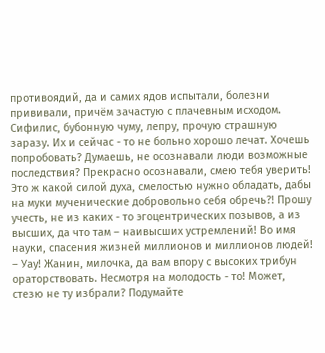противоядий, да и самих ядов испытали, болезни прививали, причём зачастую с плачевным исходом. Сифилис, бубонную чуму, лепру, прочую страшную заразу. Их и сейчас - то не больно хорошо лечат. Хочешь попробовать? Думаешь, не осознавали люди возможные последствия? Прекрасно осознавали, смею тебя уверить! Это ж какой силой духа, смелостью нужно обладать, дабы на муки мученические добровольно себя обречь?! Прошу учесть, не из каких - то эгоцентрических позывов, а из высших, да что там – наивысших устремлений! Во имя науки, спасения жизней миллионов и миллионов людей!
– Уау! Жанин, милочка, да вам впору с высоких трибун ораторствовать. Несмотря на молодость - то! Может, стезю не ту избрали? Подумайте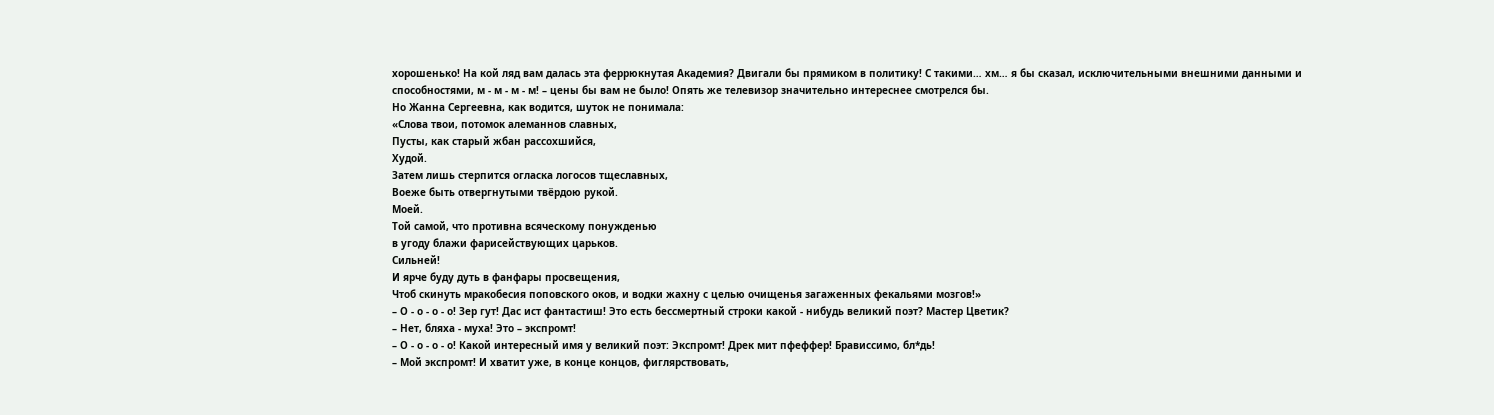хорошенько! На кой ляд вам далась эта феррюкнутая Академия? Двигали бы прямиком в политику! С такими… хм… я бы сказал, исключительными внешними данными и способностями, м - м - м - м! – цены бы вам не было! Опять же телевизор значительно интереснее смотрелся бы.
Но Жанна Сергеевна, как водится, шуток не понимала:
«Слова твои, потомок алеманнов славных,
Пусты, как старый жбан рассохшийся,
Худой.
Затем лишь стерпится огласка логосов тщеславных,
Воеже быть отвергнутыми твёрдою рукой.
Моей.
Той самой, что противна всяческому понужденью
в угоду блажи фарисействующих царьков.
Сильней!
И ярче буду дуть в фанфары просвещения,
Чтоб скинуть мракобесия поповского оков, и водки жахну с целью очищенья загаженных фекальями мозгов!»
– О - о - о - о! Зер гут! Дас ист фантастиш! Это есть бессмертный строки какой - нибудь великий поэт? Мастер Цветик?
– Нет, бляха - муха! Это – экспромт!
– О - о - о - о! Какой интересный имя у великий поэт: Экспромт! Дрек мит пфеффер! Брависсимо, бл*дь!
– Мой экспромт! И хватит уже, в конце концов, фиглярствовать,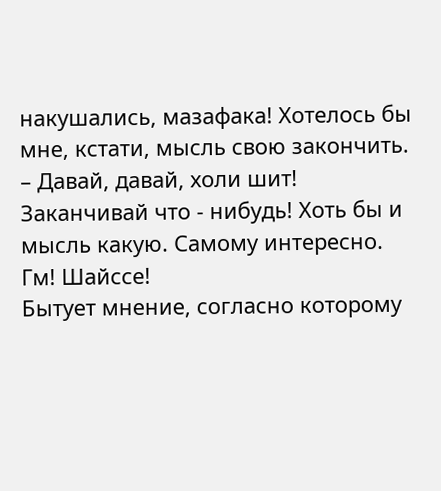накушались, мазафака! Хотелось бы мне, кстати, мысль свою закончить.
– Давай, давай, холи шит! Заканчивай что - нибудь! Хоть бы и мысль какую. Самому интересно. Гм! Шайссе!
Бытует мнение, согласно которому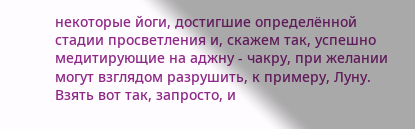некоторые йоги, достигшие определённой стадии просветления и, скажем так, успешно медитирующие на аджну - чакру, при желании могут взглядом разрушить, к примеру, Луну. Взять вот так, запросто, и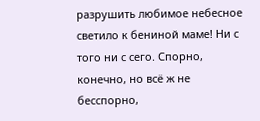разрушить любимое небесное светило к бениной маме! Ни с того ни с сего. Спорно, конечно, но всё ж не бесспорно,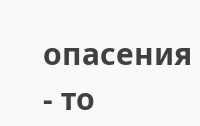опасения - то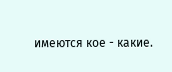имеются кое - какие.